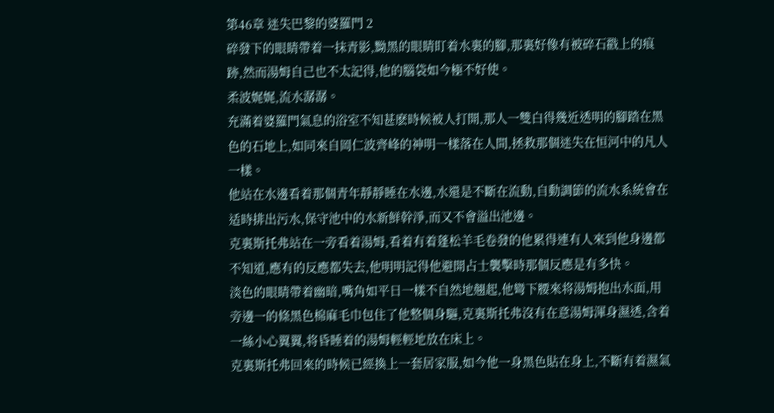第46章 迷失巴黎的婆羅門 2
碎發下的眼睛帶着一抹青影,黝黑的眼睛盯着水裏的腳,那裏好像有被碎石戳上的痕跡,然而湯姆自己也不太記得,他的腦袋如今極不好使。
柔波娓娓,流水潺潺。
充滿着婆羅門氣息的浴室不知甚麽時候被人打開,那人一雙白得幾近透明的腳踏在黑色的石地上,如同來自岡仁波齊峰的神明一樣落在人間,拯救那個迷失在恒河中的凡人一樣。
他站在水邊看着那個青年靜靜睡在水邊,水還是不斷在流動,自動調節的流水系統會在适時排出污水,保守池中的水新鮮幹淨,而又不會溢出池邊。
克裏斯托弗站在一旁看着湯姆,看着有着蓬松羊毛卷發的他累得連有人來到他身邊都不知道,應有的反應都失去,他明明記得他避開占士襲擊時那個反應是有多快。
淡色的眼睛帶着幽暗,嘴角如平日一樣不自然地翹起,他彎下腰來将湯姆抱出水面,用旁邊一的條黑色棉麻毛巾包住了他整個身驅,克裏斯托弗沒有在意湯姆渾身濕透,含着一絲小心翼翼,将昏睡着的湯姆輕輕地放在床上。
克裏斯托弗回來的時候已經換上一套居家服,如今他一身黑色貼在身上,不斷有着濕氣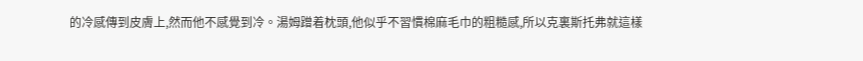的冷感傳到皮膚上,然而他不感覺到冷。湯姆蹭着枕頭,他似乎不習慣棉麻毛巾的粗糙感,所以克裏斯托弗就這樣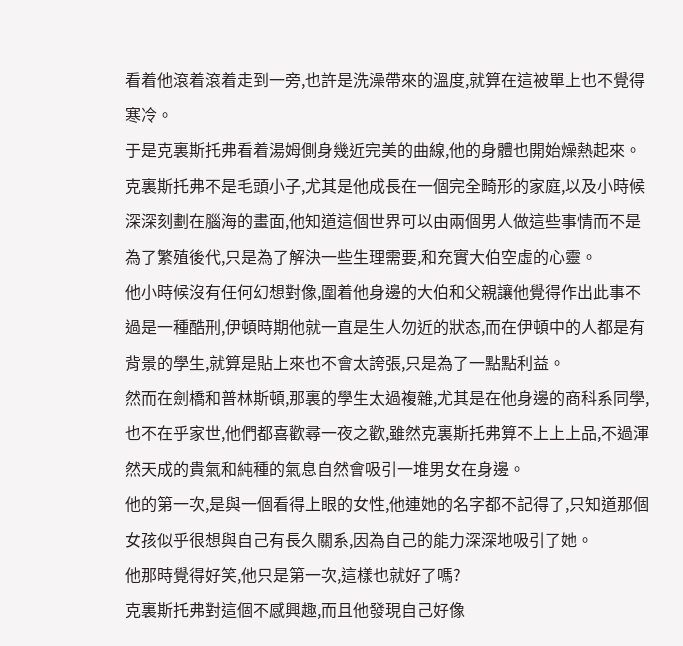看着他滾着滾着走到一旁,也許是洗澡帶來的溫度,就算在這被單上也不覺得寒冷。
于是克裏斯托弗看着湯姆側身幾近完美的曲線,他的身體也開始燥熱起來。
克裏斯托弗不是毛頭小子,尤其是他成長在一個完全畸形的家庭,以及小時候深深刻劃在腦海的畫面,他知道這個世界可以由兩個男人做這些事情而不是為了繁殖後代,只是為了解決一些生理需要,和充實大伯空虛的心靈。
他小時候沒有任何幻想對像,圍着他身邊的大伯和父親讓他覺得作出此事不過是一種酷刑,伊頓時期他就一直是生人勿近的狀态,而在伊頓中的人都是有背景的學生,就算是貼上來也不會太誇張,只是為了一點點利益。
然而在劍橋和普林斯頓,那裏的學生太過複雜,尤其是在他身邊的商科系同學,也不在乎家世,他們都喜歡尋一夜之歡,雖然克裏斯托弗算不上上上品,不過渾然天成的貴氣和純種的氣息自然會吸引一堆男女在身邊。
他的第一次,是與一個看得上眼的女性,他連她的名字都不記得了,只知道那個女孩似乎很想與自己有長久關系,因為自己的能力深深地吸引了她。
他那時覺得好笑,他只是第一次,這樣也就好了嗎?
克裏斯托弗對這個不感興趣,而且他發現自己好像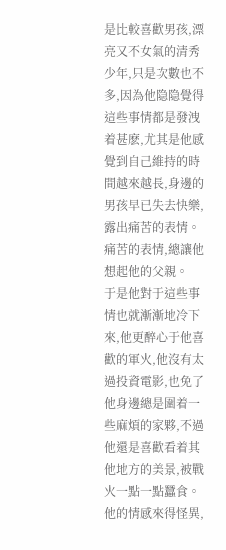是比較喜歡男孩,漂亮又不女氣的清秀少年,只是次數也不多,因為他隐隐覺得這些事情都是發洩着甚麽,尤其是他感覺到自己維持的時間越來越長,身邊的男孩早已失去快樂,露出痛苦的表情。
痛苦的表情,總讓他想起他的父親。
于是他對于這些事情也就漸漸地冷下來,他更醉心于他喜歡的軍火,他沒有太過投資電影,也免了他身邊總是圍着一些麻煩的家夥,不過他還是喜歡看着其他地方的美景,被戰火一點一點蠶食。
他的情感來得怪異,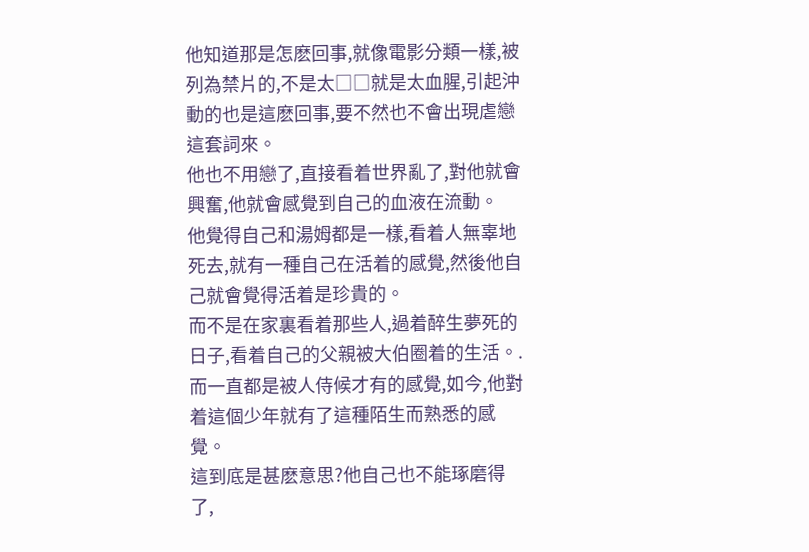他知道那是怎麽回事,就像電影分類一樣,被列為禁片的,不是太□□就是太血腥,引起沖動的也是這麽回事,要不然也不會出現虐戀這套詞來。
他也不用戀了,直接看着世界亂了,對他就會興奮,他就會感覺到自己的血液在流動。
他覺得自己和湯姆都是一樣,看着人無辜地死去,就有一種自己在活着的感覺,然後他自己就會覺得活着是珍貴的。
而不是在家裏看着那些人,過着醉生夢死的日子,看着自己的父親被大伯圈着的生活。.
而一直都是被人侍候才有的感覺,如今,他對着這個少年就有了這種陌生而熟悉的感覺。
這到底是甚麽意思?他自己也不能琢磨得了,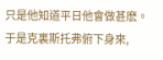只是他知道平日他會做甚麽。
于是克裏斯托弗俯下身來,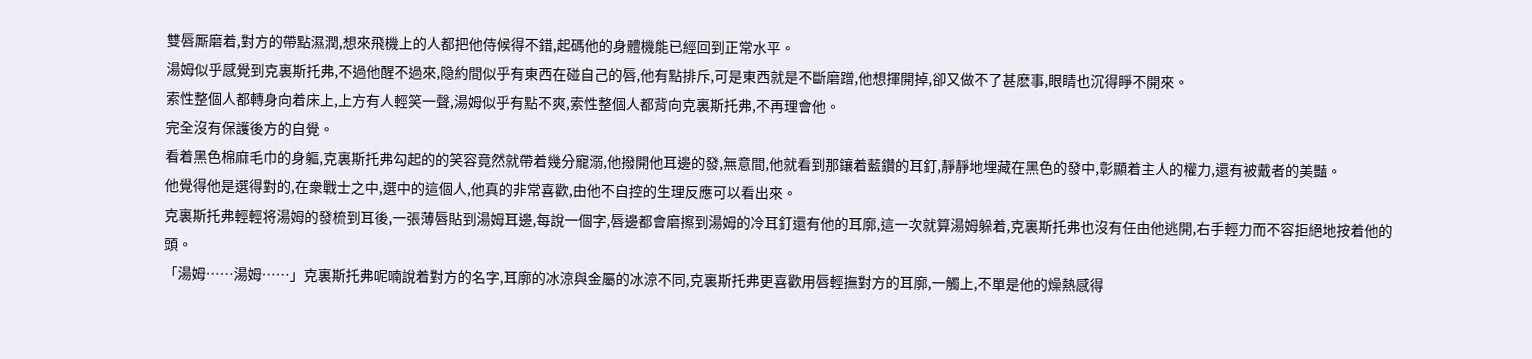雙唇厮磨着,對方的帶點濕潤,想來飛機上的人都把他侍候得不錯,起碼他的身體機能已經回到正常水平。
湯姆似乎感覺到克裏斯托弗,不過他醒不過來,隐約間似乎有東西在碰自己的唇,他有點排斥,可是東西就是不斷磨蹭,他想揮開掉,卻又做不了甚麽事,眼睛也沉得睜不開來。
索性整個人都轉身向着床上,上方有人輕笑一聲,湯姆似乎有點不爽,索性整個人都背向克裏斯托弗,不再理會他。
完全沒有保護後方的自覺。
看着黑色棉麻毛巾的身軀,克裏斯托弗勾起的的笑容竟然就帶着幾分寵溺,他撥開他耳邊的發,無意間,他就看到那鑲着藍鑽的耳釘,靜靜地埋藏在黑色的發中,彰顯着主人的權力,還有被戴者的美豔。
他覺得他是選得對的,在衆戰士之中,選中的這個人,他真的非常喜歡,由他不自控的生理反應可以看出來。
克裏斯托弗輕輕将湯姆的發梳到耳後,一張薄唇貼到湯姆耳邊,每說一個字,唇邊都會磨擦到湯姆的冷耳釘還有他的耳廓,這一次就算湯姆躲着,克裏斯托弗也沒有任由他逃開,右手輕力而不容拒絕地按着他的頭。
「湯姆……湯姆……」克裏斯托弗呢喃說着對方的名字,耳廓的冰涼與金屬的冰涼不同,克裏斯托弗更喜歡用唇輕撫對方的耳廓,一觸上,不單是他的燥熱感得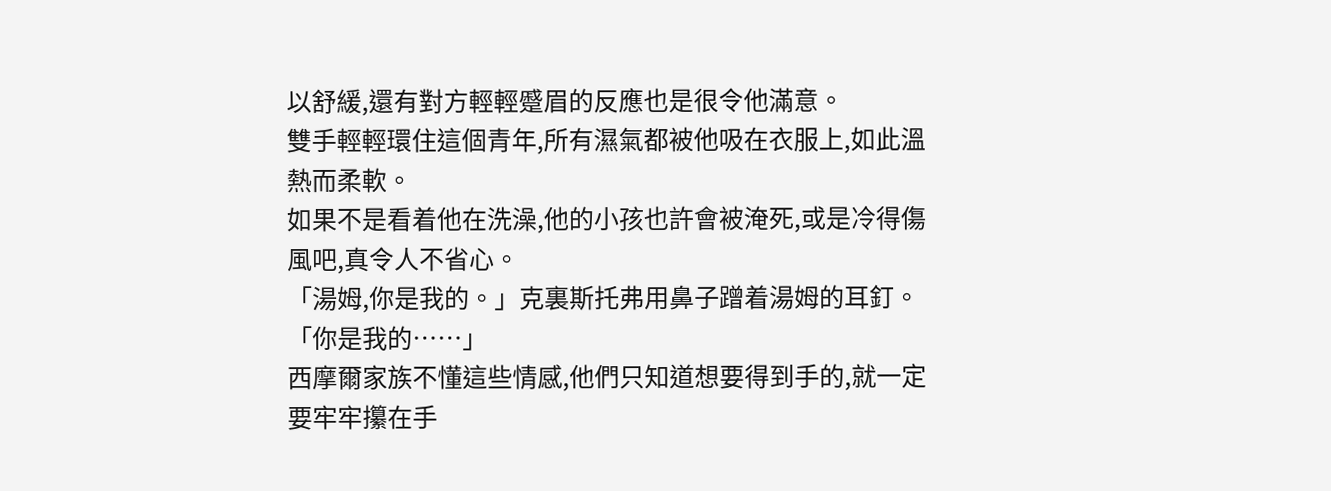以舒緩,還有對方輕輕蹙眉的反應也是很令他滿意。
雙手輕輕環住這個青年,所有濕氣都被他吸在衣服上,如此溫熱而柔軟。
如果不是看着他在洗澡,他的小孩也許會被淹死,或是冷得傷風吧,真令人不省心。
「湯姆,你是我的。」克裏斯托弗用鼻子蹭着湯姆的耳釘。
「你是我的……」
西摩爾家族不懂這些情感,他們只知道想要得到手的,就一定要牢牢攥在手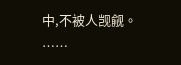中,不被人觊觎。
……